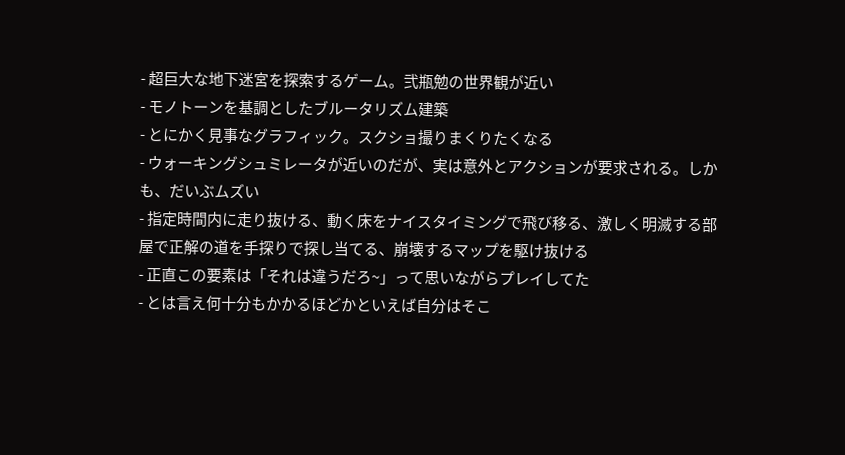- 超巨大な地下迷宮を探索するゲーム。弐瓶勉の世界観が近い
- モノトーンを基調としたブルータリズム建築
- とにかく見事なグラフィック。スクショ撮りまくりたくなる
- ウォーキングシュミレータが近いのだが、実は意外とアクションが要求される。しかも、だいぶムズい
- 指定時間内に走り抜ける、動く床をナイスタイミングで飛び移る、激しく明滅する部屋で正解の道を手探りで探し当てる、崩壊するマップを駆け抜ける
- 正直この要素は「それは違うだろ~」って思いながらプレイしてた
- とは言え何十分もかかるほどかといえば自分はそこ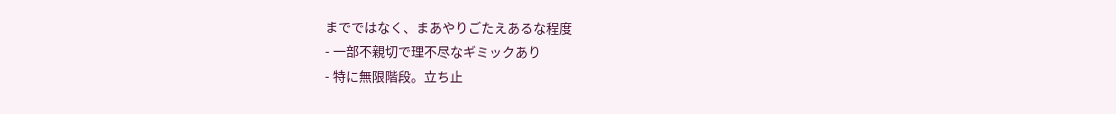までではなく、まあやりごたえあるな程度
- 一部不親切で理不尽なギミックあり
- 特に無限階段。立ち止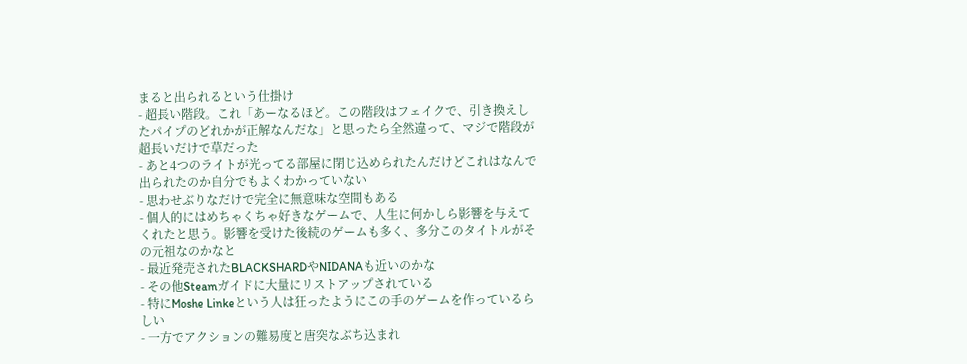まると出られるという仕掛け
- 超長い階段。これ「あーなるほど。この階段はフェイクで、引き換えしたパイプのどれかが正解なんだな」と思ったら全然違って、マジで階段が超長いだけで草だった
- あと4つのライトが光ってる部屋に閉じ込められたんだけどこれはなんで出られたのか自分でもよくわかっていない
- 思わせぶりなだけで完全に無意味な空間もある
- 個人的にはめちゃくちゃ好きなゲームで、人生に何かしら影響を与えてくれたと思う。影響を受けた後続のゲームも多く、多分このタイトルがその元祖なのかなと
- 最近発売されたBLACKSHARDやNIDANAも近いのかな
- その他Steamガイドに大量にリストアップされている
- 特にMoshe Linkeという人は狂ったようにこの手のゲームを作っているらしい
- 一方でアクションの難易度と唐突なぶち込まれ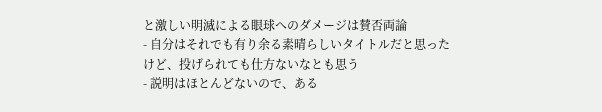と激しい明滅による眼球へのダメージは賛否両論
- 自分はそれでも有り余る素晴らしいタイトルだと思ったけど、投げられても仕方ないなとも思う
- 説明はほとんどないので、ある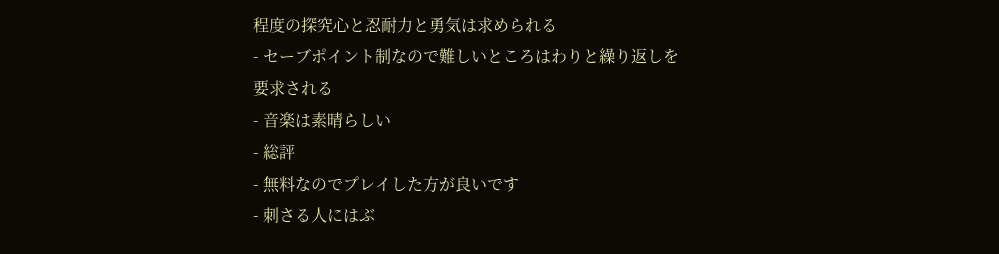程度の探究心と忍耐力と勇気は求められる
- セーブポイント制なので難しいところはわりと繰り返しを要求される
- 音楽は素晴らしい
- 総評
- 無料なのでプレイした方が良いです
- 刺さる人にはぶ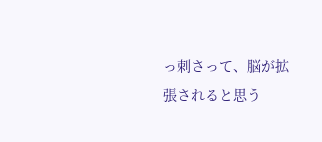っ刺さって、脳が拡張されると思う